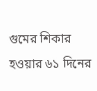গুমের শিকার হওয়ার ৬১ দিনের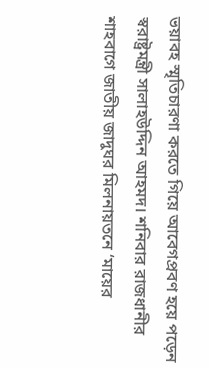ভয়াবহ স্মৃতিচারণা করতে গিয়ে আবেগপ্রবণ হয়ে পড়েন স্বরাষ্ট্রমন্ত্রী সালাহউদ্দিন আহমদ। শনিবার রাজধানীর শাহবাগে জাতীয় জাদুঘর মিলনায়তনে ‘মায়ের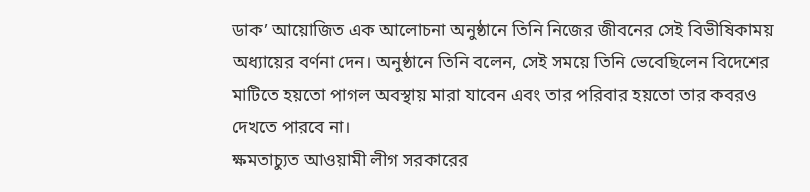ডাক’ আয়োজিত এক আলোচনা অনুষ্ঠানে তিনি নিজের জীবনের সেই বিভীষিকাময় অধ্যায়ের বর্ণনা দেন। অনুষ্ঠানে তিনি বলেন, সেই সময়ে তিনি ভেবেছিলেন বিদেশের মাটিতে হয়তো পাগল অবস্থায় মারা যাবেন এবং তার পরিবার হয়তো তার কবরও দেখতে পারবে না।
ক্ষমতাচ্যুত আওয়ামী লীগ সরকারের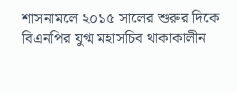শাসনামলে ২০১৫ সালের শুরুর দিকে বিএনপির যুগ্ম মহাসচিব থাকাকালীন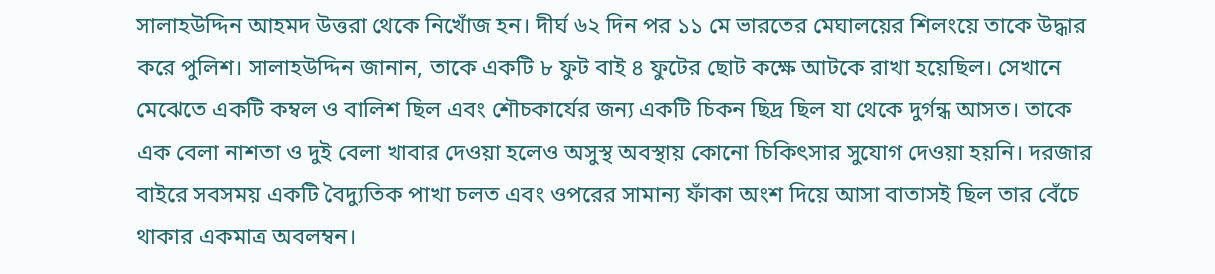সালাহউদ্দিন আহমদ উত্তরা থেকে নিখোঁজ হন। দীর্ঘ ৬২ দিন পর ১১ মে ভারতের মেঘালয়ের শিলংয়ে তাকে উদ্ধার করে পুলিশ। সালাহউদ্দিন জানান, তাকে একটি ৮ ফুট বাই ৪ ফুটের ছোট কক্ষে আটকে রাখা হয়েছিল। সেখানে মেঝেতে একটি কম্বল ও বালিশ ছিল এবং শৌচকার্যের জন্য একটি চিকন ছিদ্র ছিল যা থেকে দুর্গন্ধ আসত। তাকে এক বেলা নাশতা ও দুই বেলা খাবার দেওয়া হলেও অসুস্থ অবস্থায় কোনো চিকিৎসার সুযোগ দেওয়া হয়নি। দরজার বাইরে সবসময় একটি বৈদ্যুতিক পাখা চলত এবং ওপরের সামান্য ফাঁকা অংশ দিয়ে আসা বাতাসই ছিল তার বেঁচে থাকার একমাত্র অবলম্বন।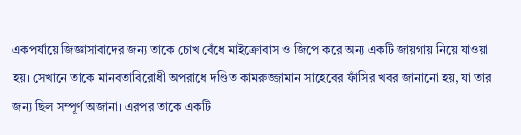একপর্যায়ে জিজ্ঞাসাবাদের জন্য তাকে চোখ বেঁধে মাইক্রোবাস ও জিপে করে অন্য একটি জায়গায় নিয়ে যাওয়া হয়। সেখানে তাকে মানবতাবিরোধী অপরাধে দণ্ডিত কামরুজ্জামান সাহেবের ফাঁসির খবর জানানো হয়, যা তার জন্য ছিল সম্পূর্ণ অজানা। এরপর তাকে একটি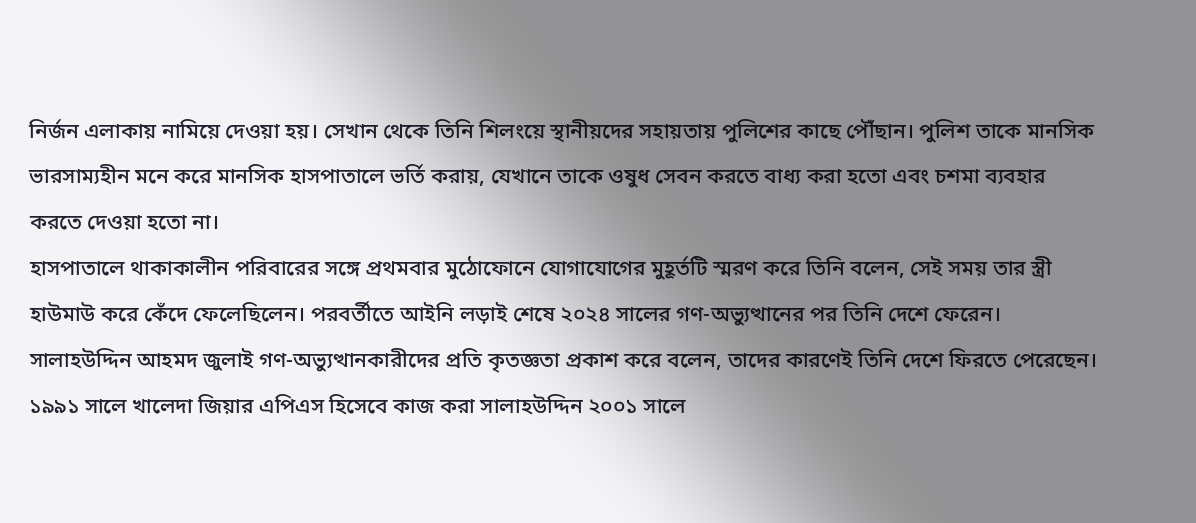নির্জন এলাকায় নামিয়ে দেওয়া হয়। সেখান থেকে তিনি শিলংয়ে স্থানীয়দের সহায়তায় পুলিশের কাছে পৌঁছান। পুলিশ তাকে মানসিক ভারসাম্যহীন মনে করে মানসিক হাসপাতালে ভর্তি করায়, যেখানে তাকে ওষুধ সেবন করতে বাধ্য করা হতো এবং চশমা ব্যবহার করতে দেওয়া হতো না।
হাসপাতালে থাকাকালীন পরিবারের সঙ্গে প্রথমবার মুঠোফোনে যোগাযোগের মুহূর্তটি স্মরণ করে তিনি বলেন, সেই সময় তার স্ত্রী হাউমাউ করে কেঁদে ফেলেছিলেন। পরবর্তীতে আইনি লড়াই শেষে ২০২৪ সালের গণ-অভ্যুত্থানের পর তিনি দেশে ফেরেন। সালাহউদ্দিন আহমদ জুলাই গণ-অভ্যুত্থানকারীদের প্রতি কৃতজ্ঞতা প্রকাশ করে বলেন, তাদের কারণেই তিনি দেশে ফিরতে পেরেছেন। ১৯৯১ সালে খালেদা জিয়ার এপিএস হিসেবে কাজ করা সালাহউদ্দিন ২০০১ সালে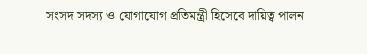সংসদ সদস্য ও যোগাযোগ প্রতিমন্ত্রী হিসেবে দায়িত্ব পালন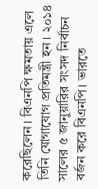করেছিলেন। বিএনপি ক্ষমতায় এলে তিনি যোগাযোগ প্রতিমন্ত্রী হন। ২০১৪ সালের ৫ জানুয়ারির সংসদ নির্বাচন বর্জন করে বিএনপি। ভারতে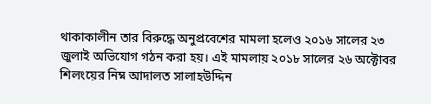থাকাকালীন তার বিরুদ্ধে অনুপ্রবেশের মামলা হলেও ২০১৬ সালের ২৩ জুলাই অভিযোগ গঠন করা হয়। এই মামলায় ২০১৮ সালের ২৬ অক্টোবর শিলংয়ের নিম্ন আদালত সালাহউদ্দিন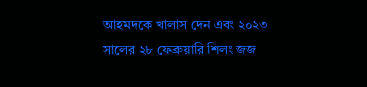আহমদকে খালাস দেন এবং ২০২৩ সালের ২৮ ফেব্রুয়ারি শিলং জজ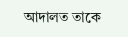আদালত তাকে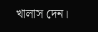খালাস দেন।